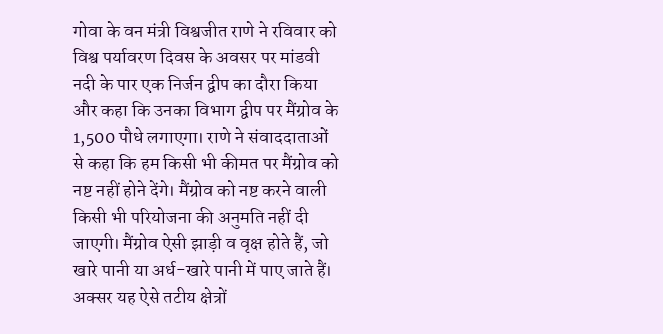गोवा के वन मंत्री विश्वजीत राणे ने रविवार को विश्व पर्यावरण दिवस के अवसर पर मांडवी नदी के पार एक निर्जन द्वीप का दौरा किया और कहा कि उनका विभाग द्वीप पर मैंग्रोव के 1,500 पौधे लगाएगा। राणे ने संवाददाताओं से कहा कि हम किसी भी कीमत पर मैंग्रोव को नष्ट नहीं होने देंगे। मैंग्रोव को नष्ट करने वाली किसी भी परियोजना की अनुमति नहीं दी जाएगी। मैंग्रोव ऐसी झाड़ी व वृक्ष होते हैं, जो खारे पानी या अर्ध-खारे पानी में पाए जाते हैं। अक्सर यह ऐसे तटीय क्षेत्रों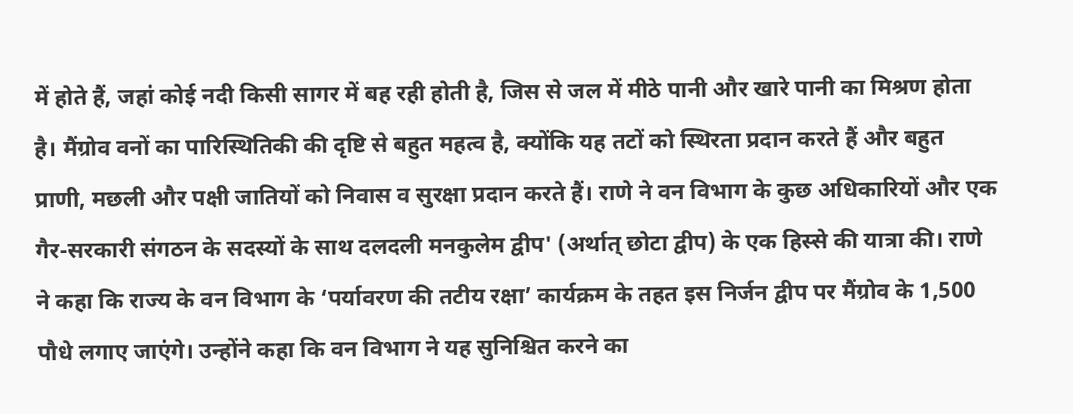में होते हैं, जहां कोई नदी किसी सागर में बह रही होती है, जिस से जल में मीठे पानी और खारे पानी का मिश्रण होता है। मैंग्रोव वनों का पारिस्थितिकी की दृष्टि से बहुत महत्व है, क्योंकि यह तटों को स्थिरता प्रदान करते हैं और बहुत प्राणी, मछली और पक्षी जातियों को निवास व सुरक्षा प्रदान करते हैं। राणे ने वन विभाग के कुछ अधिकारियों और एक गैर-सरकारी संगठन के सदस्यों के साथ दलदली मनकुलेम द्वीप' (अर्थात् छोटा द्वीप) के एक हिस्से की यात्रा की। राणे ने कहा कि राज्य के वन विभाग के ‘पर्यावरण की तटीय रक्षा’ कार्यक्रम के तहत इस निर्जन द्वीप पर मैंग्रोव के 1,500 पौधे लगाए जाएंगे। उन्होंने कहा कि वन विभाग ने यह सुनिश्चित करने का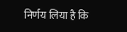निर्णय लिया है कि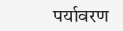पर्यावरण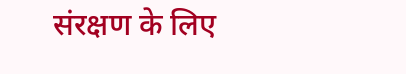संरक्षण के लिए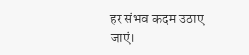हर संभव कदम उठाए जाएं।